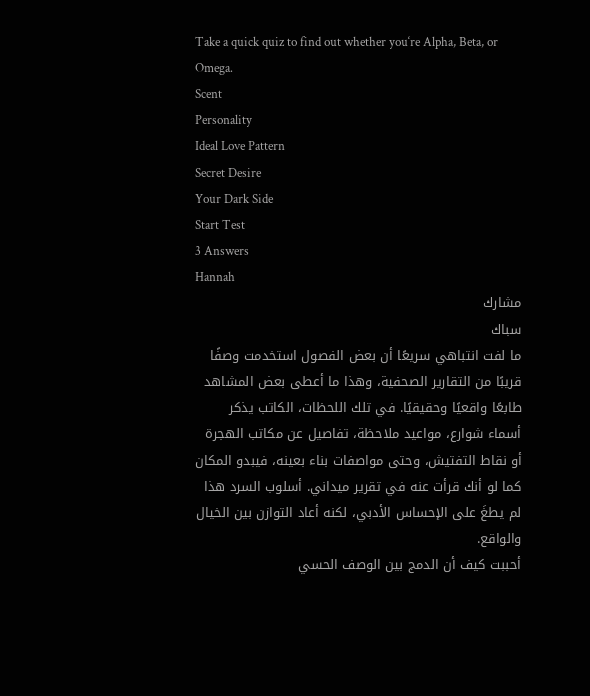Take a quick quiz to find out whether you‘re Alpha, Beta, or Omega.
Scent
Personality
Ideal Love Pattern
Secret Desire
Your Dark Side
Start Test
3 Answers
Hannah
مشارك
سباك
ما لفت انتباهي سريعًا أن بعض الفصول استخدمت وصفًا قريبًا من التقارير الصحفية، وهذا ما أعطى بعض المشاهد طابعًا واقعيًا وحقيقيًا. في تلك اللحظات، الكاتب يذكر أسماء شوارع، مواعيد ملاحظة، تفاصيل عن مكاتب الهجرة أو نقاط التفتيش، وحتى مواصفات بناء بعينه، فيبدو المكان كما لو أنك قرأت عنه في تقرير ميداني. أسلوب السرد هذا لم يطغَ على الإحساس الأدبي، لكنه أعاد التوازن بين الخيال والواقع.
أحببت كيف أن الدمج بين الوصف الحسي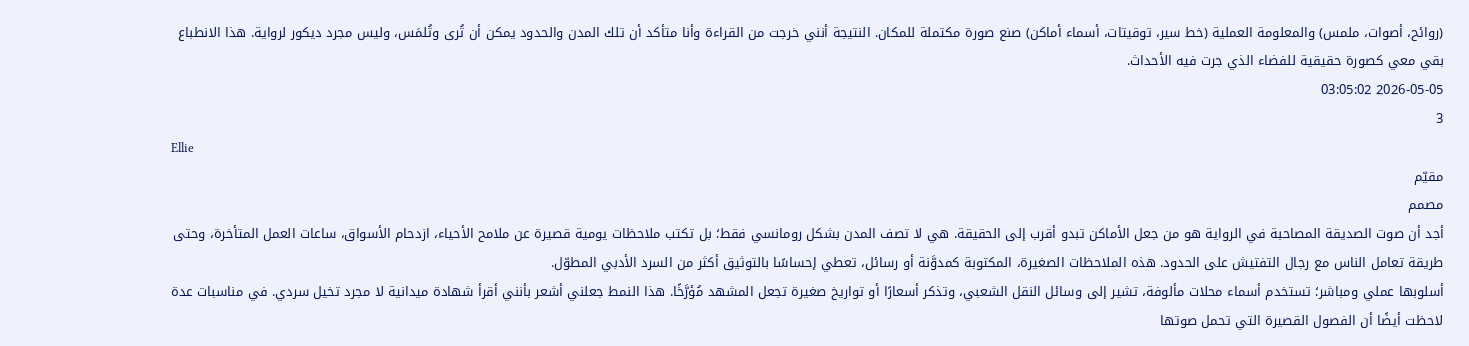(روائح، أصوات، ملمس) والمعلومة العملية (خط سير، توقيتات، أسماء أماكن) صنع صورة مكتملة للمكان. النتيجة أنني خرجت من القراءة وأنا متأكد أن تلك المدن والحدود يمكن أن تُرى وتُلمَس، وليس مجرد ديكور لرواية. هذا الانطباع بقي معي كصورة حقيقية للفضاء الذي جرت فيه الأحداث.
2026-05-05 03:05:02
3
Ellie
مقيّم
مصمم
أجد أن صوت الصديقة المصاحبة في الرواية هو من جعل الأماكن تبدو أقرب إلى الحقيقة. هي لا تصف المدن بشكل رومانسي فقط؛ بل تكتب ملاحظات يومية قصيرة عن ملامح الأحياء، ازدحام الأسواق، ساعات العمل المتأخرة، وحتى طريقة تعامل الناس مع رجال التفتيش على الحدود. هذه الملاحظات الصغيرة، المكتوبة كمدوَّنة أو رسائل، تعطي إحساسًا بالتوثيق أكثر من السرد الأدبي المطوّل.
أسلوبها عملي ومباشر؛ تستخدم أسماء محلات مألوفة، تشير إلى وسائل النقل الشعبي، وتذكر أسعارًا أو تواريخ صغيرة تجعل المشهد مُؤرَّخًا. هذا النمط جعلني أشعر بأنني أقرأ شهادة ميدانية لا مجرد تخيل سردي. في مناسبات عدة لاحظت أيضًا أن الفصول القصيرة التي تحمل صوتها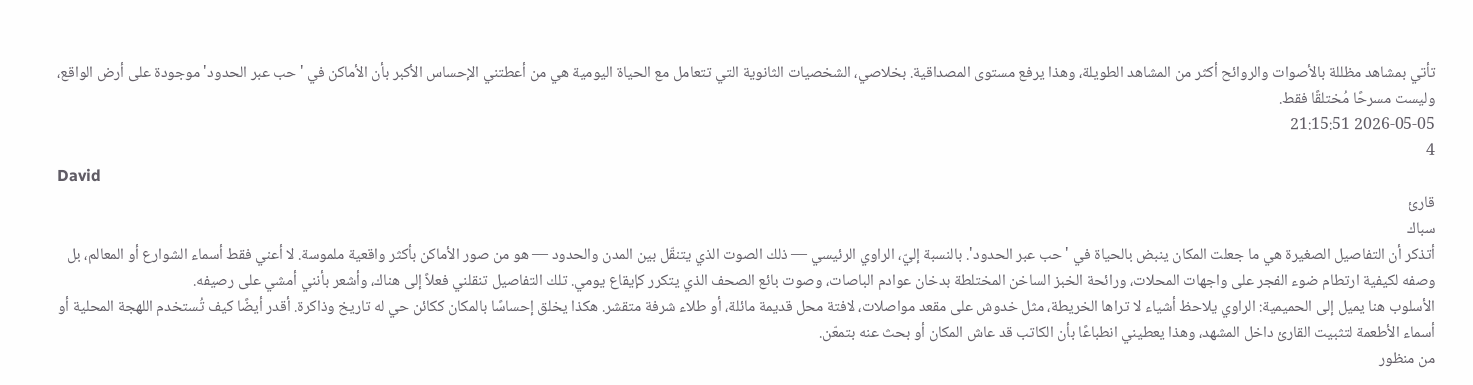تأتي بمشاهد مظللة بالأصوات والروائح أكثر من المشاهد الطويلة، وهذا يرفع مستوى المصداقية. بخلاصي، الشخصيات الثانوية التي تتعامل مع الحياة اليومية هي من أعطتني الإحساس الأكبر بأن الأماكن في 'حب عبر الحدود' موجودة على أرض الواقع، وليست مسرحًا مُختلقًا فقط.
2026-05-05 21:15:51
4
David
قارئ
سباك
أتذكر أن التفاصيل الصغيرة هي ما جعلت المكان ينبض بالحياة في 'حب عبر الحدود'. بالنسبة إليّ، الراوي الرئيسي — ذلك الصوت الذي يتنقّل بين المدن والحدود — هو من صور الأماكن بأكثر واقعية ملموسة. لا أعني فقط أسماء الشوارع أو المعالم، بل وصفه لكيفية ارتطام ضوء الفجر على واجهات المحلات، ورائحة الخبز الساخن المختلطة بدخان عوادم الباصات، وصوت بائع الصحف الذي يتكرر كإيقاع يومي. تلك التفاصيل تنقلني فعلاً إلى هناك، وأشعر بأنني أمشي على رصيفه.
الأسلوب هنا يميل إلى الحميمية: الراوي يلاحظ أشياء لا تراها الخريطة، مثل خدوش على مقعد مواصلات، لافتة محل قديمة مائلة، أو طلاء شرفة متقشر. هكذا يخلق إحساسًا بالمكان ككائن حي له تاريخ وذاكرة. أقدر أيضًا كيف تُستخدم اللهجة المحلية أو أسماء الأطعمة لتثبيت القارئ داخل المشهد، وهذا يعطيني انطباعًا بأن الكاتب قد عاش المكان أو بحث عنه بتمعّن.
من منظور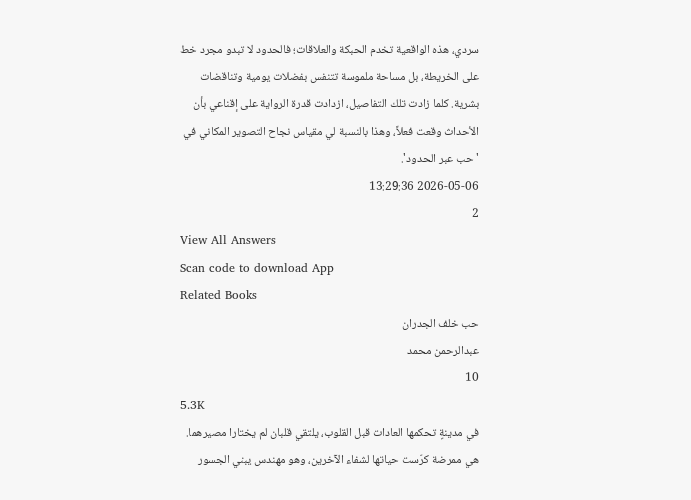سردي، هذه الواقعية تخدم الحبكة والعلاقات؛ فالحدود لا تبدو مجرد خط على الخريطة، بل مساحة ملموسة تتنفس بفضلات يومية وتناقضات بشرية. كلما زادت تلك التفاصيل، ازدادت قدرة الرواية على إقناعي بأن الأحداث وقعت فعلاً، وهذا بالنسبة لي مقياس نجاح التصوير المكاني في 'حب عبر الحدود'.
2026-05-06 13:29:36
2
View All Answers
Scan code to download App
Related Books
حب خلف الجدران
عبدالرحمن محمد
10
5.3K
في مدينةٍ تحكمها العادات قبل القلوب، يلتقي قلبان لم يختارا مصيرهما.
هي ممرضة كرّست حياتها لشفاء الآخرين، وهو مهندس يبني الجسور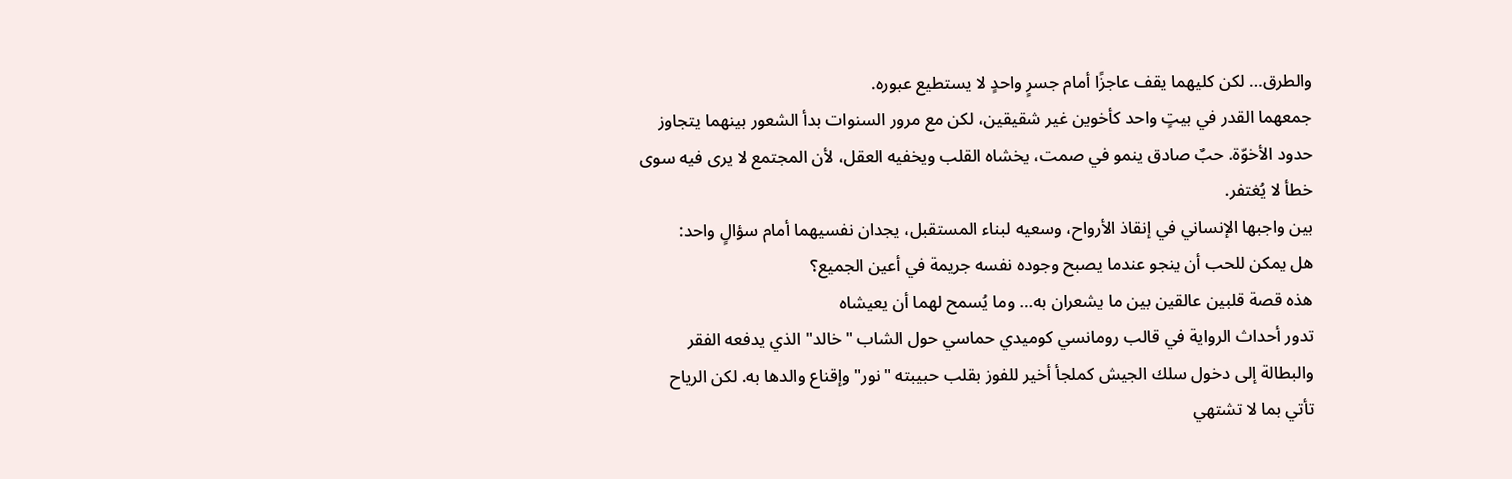والطرق… لكن كليهما يقف عاجزًا أمام جسرٍ واحدٍ لا يستطيع عبوره.
جمعهما القدر في بيتٍ واحد كأخوين غير شقيقين، لكن مع مرور السنوات بدأ الشعور بينهما يتجاوز حدود الأخوّة. حبٌ صادق ينمو في صمت، يخشاه القلب ويخفيه العقل، لأن المجتمع لا يرى فيه سوى خطأ لا يُغتفر.
بين واجبها الإنساني في إنقاذ الأرواح، وسعيه لبناء المستقبل، يجدان نفسيهما أمام سؤالٍ واحد:
هل يمكن للحب أن ينجو عندما يصبح وجوده نفسه جريمة في أعين الجميع؟
هذه قصة قلبين عالقين بين ما يشعران به… وما يُسمح لهما أن يعيشاه
تدور أحداث الرواية في قالب رومانسي كوميدي حماسي حول الشاب "خالد" الذي يدفعه الفقر والبطالة إلى دخول سلك الجيش كملجأ أخير للفوز بقلب حبيبته "نور" وإقناع والدها به. لكن الرياح تأتي بما لا تشتهي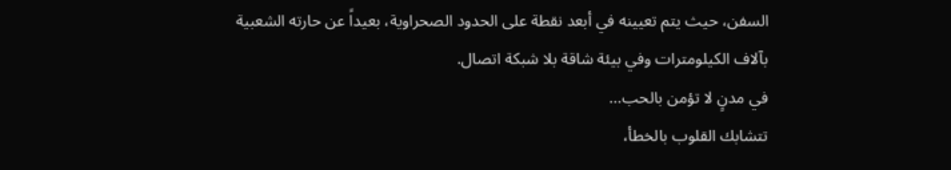السفن، حيث يتم تعيينه في أبعد نقطة على الحدود الصحراوية، بعيداً عن حارته الشعبية بآلاف الكيلومترات وفي بيئة شاقة بلا شبكة اتصال.
في مدنٍ لا تؤمن بالحب…
تتشابك القلوب بالخطأ،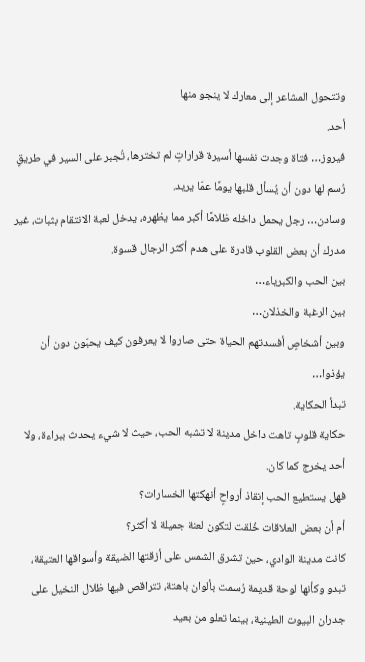وتتحول المشاعر إلى معارك لا ينجو منها
أحد.
فيروز… فتاة وجدت نفسها أسيرة قراراتٍ لم تخترها، تُجبر على السير في طريقٍ رُسم لها دون أن يُسأل قلبها يومًا عمّا يريد.
وسادن… رجل يحمل داخله ظلامًا أكبر مما يظهره، يدخل لعبة الانتقام بثبات، غير مدرك أن بعض القلوب قادرة على هدم أكثر الرجال قسوة.
بين الحب والكبرياء…
بين الرغبة والخذلان…
وبين أشخاصٍ أفسدتهم الحياة حتى صاروا لا يعرفون كيف يحبّون دون أن يؤذوا…
تبدأ الحكاية.
حكاية قلوبٍ تاهت داخل مدينة لا تشبه الحب، حيث لا شيء يحدث ببراءة، ولا أحد يخرج كما كان.
فهل يستطيع الحب إنقاذ أرواحٍ أنهكتها الخسارات؟
أم أن بعض العلاقات خُلقت لتكون لعنة جميلة لا أكثر؟
كانت مدينة الوادي، حين تشرق الشمس على أزقتها الضيقة وأسواقها العتيقة، تبدو وكأنها لوحة قديمة رُسمت بألوان باهتة، تتراقص فيها ظلال النخيل على جدران البيوت الطينية، بينما تعلو من بعيد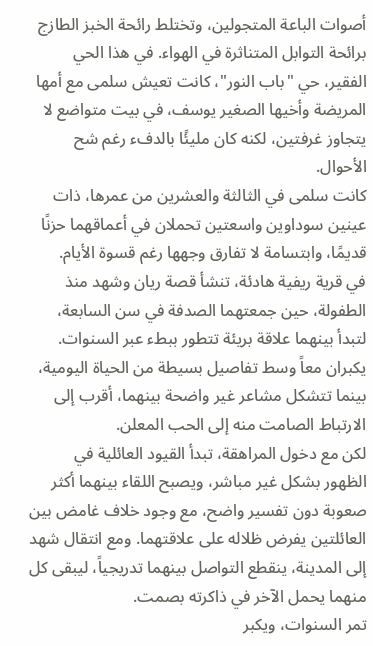أصوات الباعة المتجولين، وتختلط رائحة الخبز الطازج برائحة التوابل المتناثرة في الهواء. في هذا الحي الفقير، حي "باب النور"، كانت تعيش سلمى مع أمها المريضة وأخيها الصغير يوسف، في بيت متواضع لا يتجاوز غرفتين، لكنه كان مليئًا بالدفء رغم شح الأحوال.
كانت سلمى في الثالثة والعشرين من عمرها، ذات عينين سوداوين واسعتين تحملان في أعماقهما حزنًا قديمًا، وابتسامة لا تفارق وجهها رغم قسوة الأيام.
في قرية ريفية هادئة، تنشأ قصة ريان وشهد منذ الطفولة، حين جمعتهما الصدفة في سن السابعة، لتبدأ بينهما علاقة بريئة تتطور ببطء عبر السنوات. يكبران معاً وسط تفاصيل بسيطة من الحياة اليومية، بينما تتشكل مشاعر غير واضحة بينهما، أقرب إلى الارتباط الصامت منه إلى الحب المعلن.
لكن مع دخول المراهقة، تبدأ القيود العائلية في الظهور بشكل غير مباشر، ويصبح اللقاء بينهما أكثر صعوبة دون تفسير واضح، مع وجود خلاف غامض بين العائلتين يفرض ظلاله على علاقتهما. ومع انتقال شهد إلى المدينة، ينقطع التواصل بينهما تدريجياً، ليبقى كل منهما يحمل الآخر في ذاكرته بصمت.
تمر السنوات، ويكبر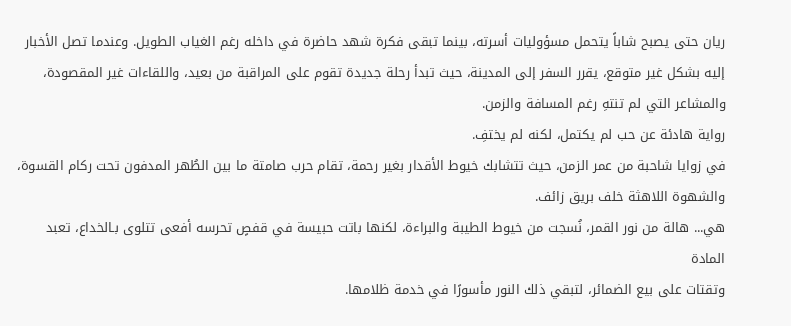ريان حتى يصبح شاباً يتحمل مسؤوليات أسرته، بينما تبقى فكرة شهد حاضرة في داخله رغم الغياب الطويل. وعندما تصل الأخبار إليه بشكل غير متوقع، يقرر السفر إلى المدينة، حيث تبدأ رحلة جديدة تقوم على المراقبة من بعيد، واللقاءات غير المقصودة، والمشاعر التي لم تنتهِ رغم المسافة والزمن.
رواية هادئة عن حب لم يكتمل، لكنه لم يختفِ.
في زوايا شاحبة من عمر الزمن، حيث تتشابك خيوط الأقدار بغير رحمة، تقام حرب صامتة ما بين الطُهر المدفون تحت ركام القسوة، والشهوة اللاهثة خلف بريق زائف.
هي... هالة من نور القمر، نُسجت من خيوط الطيبة والبراءة، لكنها باتت حبيسة في قفصٍ تحرسه أفعى تتلوى بـالخداع، تعبد المادة
وتقتات على بيع الضمائر، لتبقي ذلك النور مأسورًا في خدمة ظلامها.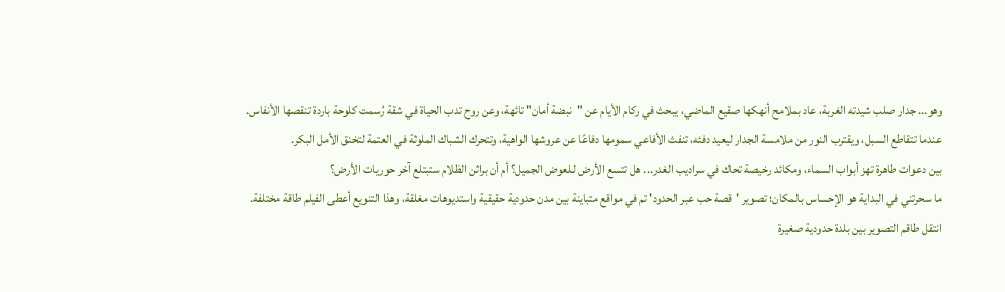وهو... جدار صلب شيدته الغربة، عاد بملامح أنهكها صقيع الماضي، يبحث في ركام الأيام عن "نبضة أمان" تائهة، وعن روح تدب الحياة في شقة رُسمت كلوحة باردة تنقصها الأنفاس.
عندما تتقاطع السبل، ويقترب النور من ملامسة الجدار ليعيد دفئه، تنفث الأفاعي سمومها دفاعًا عن عروشها الواهية، وتتحرك الشباك الملوثة في العتمة لتخنق الأمل البكر.
بين دعوات طاهرة تهز أبواب السماء، ومكائد رخيصة تحاك في سراديب الغدر... هل تتسع الأرض لـلعوض الجميل؟ أم أن براثن الظلام ستبتلع آخر حوريات الأرض؟
ما سحرتني في البداية هو الإحساس بالمكان؛ تصوير 'قصة حب عبر الحدود' تم في مواقع متباينة بين مدن حدودية حقيقية واستديوهات مغلقة، وهذا التنويع أعطى الفيلم طاقة مختلفة.
انتقل طاقم التصوير بين بلدة حدودية صغيرة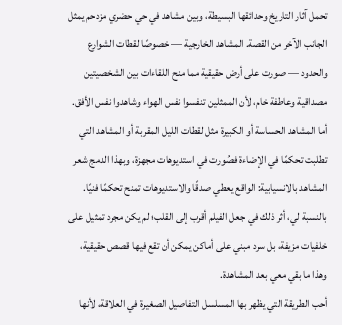تحمل آثار التاريخ وحدائقها البسيطة، وبين مشاهد في حي حضري مزدحم يمثل الجانب الآخر من القصة. المشاهد الخارجية — خصوصًا لقطات الشوارع والحدود — صورت على أرض حقيقية مما منح اللقاءات بين الشخصيتين مصداقية وعاطفة خام، لأن الممثلين تنفسوا نفس الهواء وشاهدوا نفس الأفق.
أما المشاهد الحساسة أو الكبيرة مثل لقطات الليل المقربة أو المشاهد التي تطلبت تحكمًا في الإضاءة فصُورت في استديوهات مجهزة، وبهذا الدمج شعر المشاهد بالانسيابية: الواقع يعطي صدقًا والاستديوهات تمنح تحكمًا فنيًا. بالنسبة لي، أثر ذلك في جعل الفيلم أقرب إلى القلب؛ لم يكن مجرد تمثيل على خلفيات مزيفة، بل سرد مبني على أماكن يمكن أن تقع فيها قصص حقيقية، وهذا ما بقي معي بعد المشاهدة.
أحب الطريقة التي يظهر بها المسلسل التفاصيل الصغيرة في العلاقة، لأنها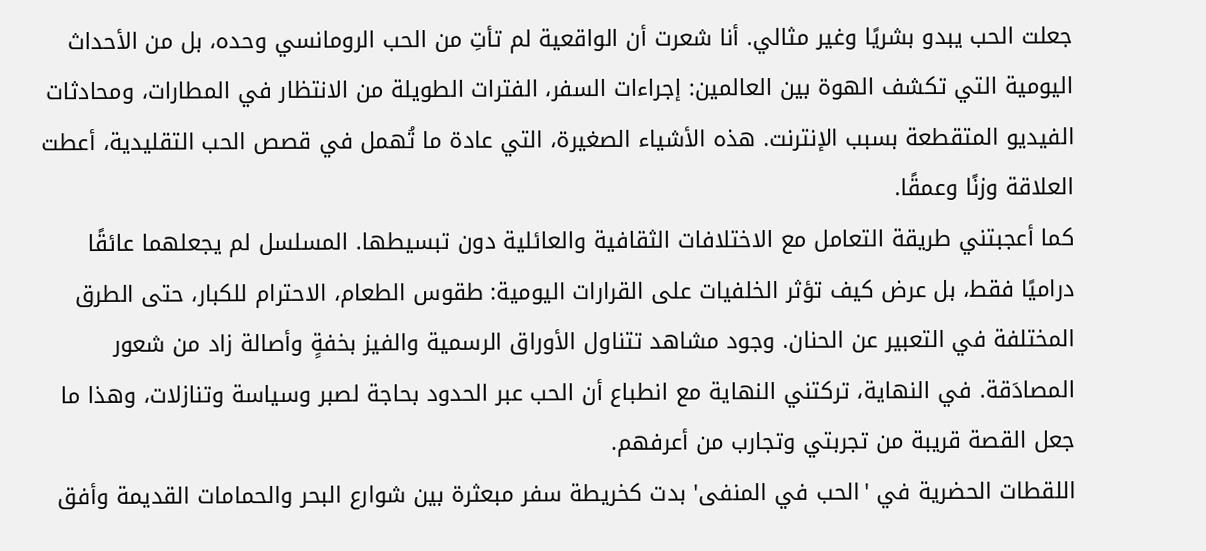جعلت الحب يبدو بشريًا وغير مثالي. أنا شعرت أن الواقعية لم تأتِ من الحب الرومانسي وحده، بل من الأحداث اليومية التي تكشف الهوة بين العالمين: إجراءات السفر، الفترات الطويلة من الانتظار في المطارات، ومحادثات الفيديو المتقطعة بسبب الإنترنت. هذه الأشياء الصغيرة، التي عادة ما تُهمل في قصص الحب التقليدية، أعطت العلاقة وزنًا وعمقًا.
كما أعجبتني طريقة التعامل مع الاختلافات الثقافية والعائلية دون تبسيطها. المسلسل لم يجعلهما عائقًا دراميًا فقط، بل عرض كيف تؤثر الخلفيات على القرارات اليومية: طقوس الطعام، الاحترام للكبار، حتى الطرق المختلفة في التعبير عن الحنان. وجود مشاهد تتناول الأوراق الرسمية والفيز بخفةٍ وأصالة زاد من شعور المصادَقة. في النهاية، تركتني النهاية مع انطباع أن الحب عبر الحدود بحاجة لصبر وسياسة وتنازلات، وهذا ما جعل القصة قريبة من تجربتي وتجارب من أعرفهم.
اللقطات الحضرية في 'الحب في المنفى' بدت كخريطة سفر مبعثرة بين شوارع البحر والحمامات القديمة وأفق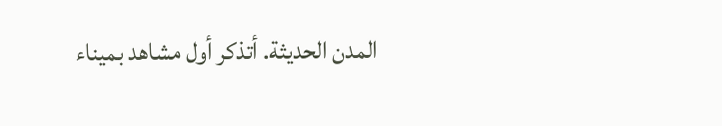المدن الحديثة. أتذكر أول مشاهد بميناء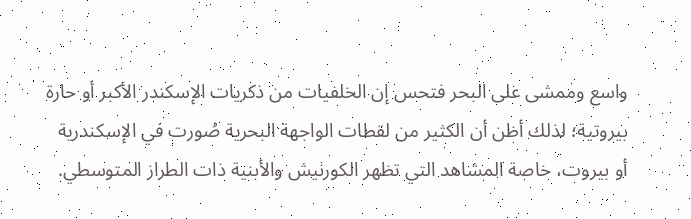واسع وممشى على البحر فتحس إن الخلفيات من ذكريات الإسكندر الأكبر أو حارة بيروتية؛ لذلك أظن أن الكثير من لقطات الواجهة البحرية صُورت في الإسكندرية أو بيروت، خاصة المشاهد التي تظهر الكورنيش والأبنية ذات الطراز المتوسطي.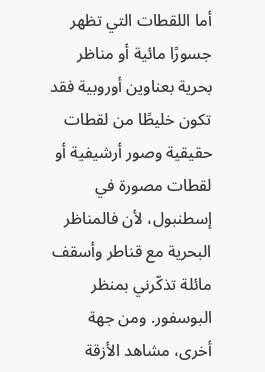أما اللقطات التي تظهر جسورًا مائية أو مناظر بحرية بعناوين أوروبية فقد تكون خليطًا من لقطات حقيقية وصور أرشيفية أو لقطات مصورة في إسطنبول، لأن فالمناظر البحرية مع قناطر وأسقف مائلة تذكّرني بمنظر البوسفور. ومن جهة أخرى، مشاهد الأزقة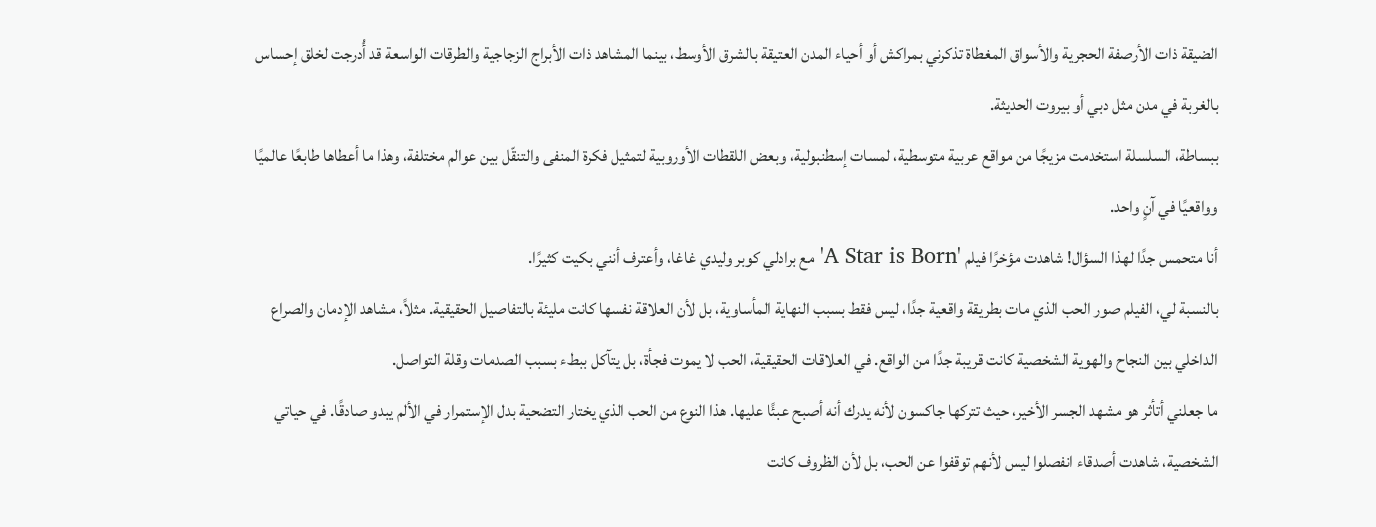الضيقة ذات الأرصفة الحجرية والأسواق المغطاة تذكرني بمراكش أو أحياء المدن العتيقة بالشرق الأوسط، بينما المشاهد ذات الأبراج الزجاجية والطرقات الواسعة قد أُدرجت لخلق إحساس بالغربة في مدن مثل دبي أو بيروت الحديثة.
ببساطة، السلسلة استخدمت مزيجًا من مواقع عربية متوسطية، لمسات إسطنبولية، وبعض اللقطات الأوروبية لتمثيل فكرة المنفى والتنقّل بين عوالم مختلفة، وهذا ما أعطاها طابعًا عالميًا وواقعيًا في آنٍ واحد.
أنا متحمس جدًا لهذا السؤال! شاهدت مؤخرًا فيلم 'A Star is Born' مع برادلي كوبر وليدي غاغا، وأعترف أنني بكيت كثيرًا.
بالنسبة لي، الفيلم صور الحب الذي مات بطريقة واقعية جدًا، ليس فقط بسبب النهاية المأساوية، بل لأن العلاقة نفسها كانت مليئة بالتفاصيل الحقيقية. مثلاً، مشاهد الإدمان والصراع الداخلي بين النجاح والهوية الشخصية كانت قريبة جدًا من الواقع. في العلاقات الحقيقية، الحب لا يموت فجأة، بل يتآكل ببطء بسبب الصدمات وقلة التواصل.
ما جعلني أتأثر هو مشهد الجسر الأخير، حيث تتركها جاكسون لأنه يدرك أنه أصبح عبئًا عليها. هذا النوع من الحب الذي يختار التضحية بدل الإستمرار في الألم يبدو صادقًا. في حياتي الشخصية، شاهدت أصدقاء انفصلوا ليس لأنهم توقفوا عن الحب، بل لأن الظروف كانت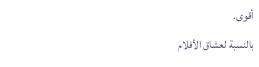أقوى.
بالنسبة لعشاق الأفلام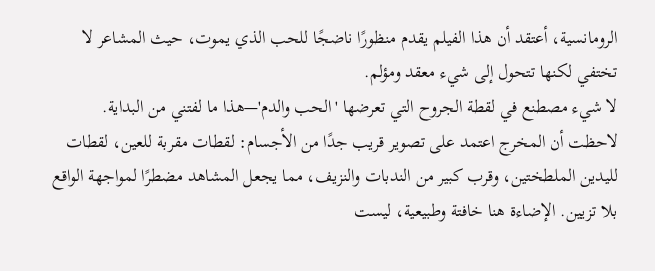الرومانسية، أعتقد أن هذا الفيلم يقدم منظورًا ناضجًا للحب الذي يموت، حيث المشاعر لا تختفي لكنها تتحول إلى شيء معقد ومؤلم.
لا شيء مصطنع في لقطة الجروح التي تعرضها 'الحب والدم'—هذا ما لفتني من البداية.
لاحظت أن المخرج اعتمد على تصوير قريب جدًا من الأجسام: لقطات مقربة للعين، لقطات لليدين الملطختين، وقرب كبير من الندبات والنزيف، مما يجعل المشاهد مضطرًا لمواجهة الواقع بلا تزيين. الإضاءة هنا خافتة وطبيعية، ليست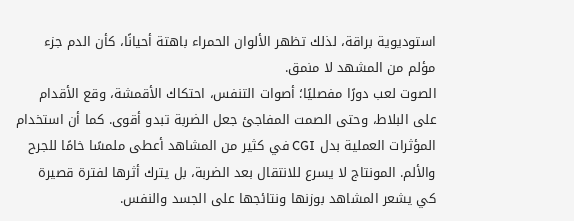استوديوية براقة، لذلك تظهر الألوان الحمراء باهتة أحيانًا، كأن الدم جزء مؤلم من المشهد لا منمق.
الصوت لعب دورًا مفصليًا؛ أصوات التنفس، احتكاك الأقمشة، وقع الأقدام على البلاط، وحتى الصمت المفاجئ جعل الضربة تبدو أقوى. كما أن استخدام المؤثرات العملية بدل CGI في كثير من المشاهد أعطى ملمسًا خامًا للجرح والألم. المونتاج لا يسرع للانتقال بعد الضربة، بل يترك أثرها لفترة قصيرة كي يشعر المشاهد بوزنها ونتائجها على الجسد والنفس.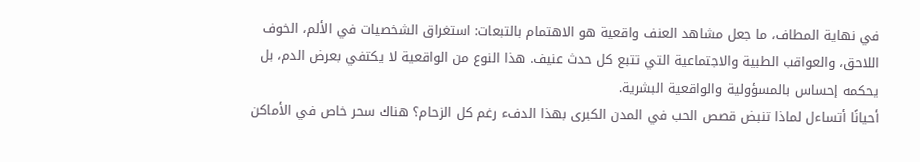في نهاية المطاف، ما جعل مشاهد العنف واقعية هو الاهتمام بالتبعات: استغراق الشخصيات في الألم، الخوف اللاحق، والعواقب الطبية والاجتماعية التي تتبع كل حدث عنيف. هذا النوع من الواقعية لا يكتفي بعرض الدم، بل يحكمه إحساس بالمسؤولية والواقعية البشرية.
أحيانًا أتساءل لماذا تنبض قصص الحب في المدن الكبرى بهذا الدفء رغم كل الزحام؟ هناك سحر خاص في الأماكن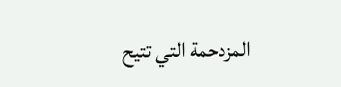المزدحمة التي تتيح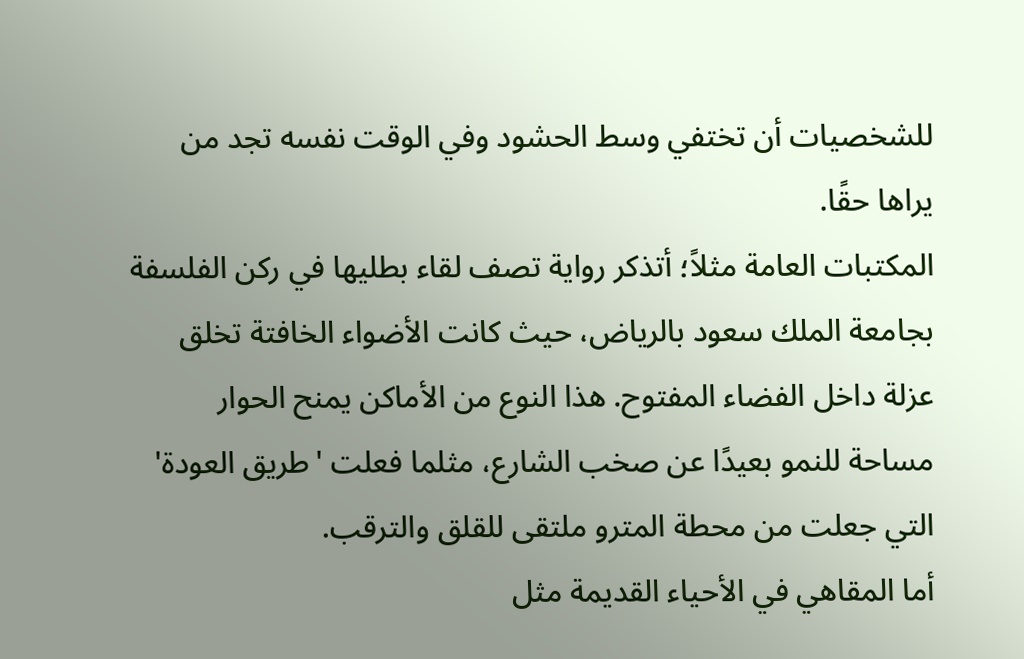للشخصيات أن تختفي وسط الحشود وفي الوقت نفسه تجد من يراها حقًا.
المكتبات العامة مثلاً؛ أتذكر رواية تصف لقاء بطليها في ركن الفلسفة بجامعة الملك سعود بالرياض، حيث كانت الأضواء الخافتة تخلق عزلة داخل الفضاء المفتوح. هذا النوع من الأماكن يمنح الحوار مساحة للنمو بعيدًا عن صخب الشارع، مثلما فعلت 'طريق العودة' التي جعلت من محطة المترو ملتقى للقلق والترقب.
أما المقاهي في الأحياء القديمة مثل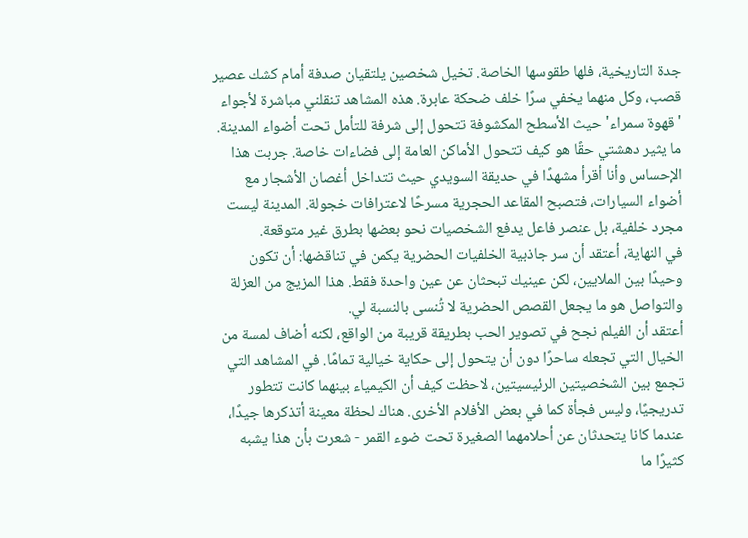جدة التاريخية، فلها طقوسها الخاصة. تخيل شخصين يلتقيان صدفة أمام كشك عصير قصب، وكل منهما يخفي سرًا خلف ضحكة عابرة. هذه المشاهد تنقلني مباشرة لأجواء 'قهوة سمراء' حيث الأسطح المكشوفة تتحول إلى شرفة للتأمل تحت أضواء المدينة.
ما يثير دهشتي حقًا هو كيف تتحول الأماكن العامة إلى فضاءات خاصة. جربت هذا الإحساس وأنا أقرأ مشهدًا في حديقة السويدي حيث تتداخل أغصان الأشجار مع أضواء السيارات، فتصبح المقاعد الحجرية مسرحًا لاعترافات خجولة. المدينة ليست مجرد خلفية، بل عنصر فاعل يدفع الشخصيات نحو بعضها بطرق غير متوقعة.
في النهاية، أعتقد أن سر جاذبية الخلفيات الحضرية يكمن في تناقضها: أن تكون وحيدًا بين الملايين، لكن عينيك تبحثان عن عين واحدة فقط. هذا المزيج من العزلة والتواصل هو ما يجعل القصص الحضرية لا تُنسى بالنسبة لي.
أعتقد أن الفيلم نجح في تصوير الحب بطريقة قريبة من الواقع، لكنه أضاف لمسة من الخيال التي تجعله ساحرًا دون أن يتحول إلى حكاية خيالية تمامًا. في المشاهد التي تجمع بين الشخصيتين الرئيسيتين، لاحظت كيف أن الكيمياء بينهما كانت تتطور تدريجيًا، وليس فجأة كما في بعض الأفلام الأخرى. هناك لحظة معينة أتذكرها جيدًا، عندما كانا يتحدثان عن أحلامهما الصغيرة تحت ضوء القمر - شعرت بأن هذا يشبه كثيرًا ما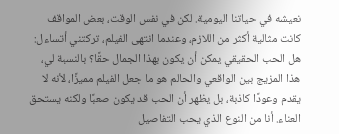نعيشه في حياتنا اليومية. لكن في نفس الوقت، بعض المواقف كانت مثالية أكثر من اللازم، وعندما انتهى الفيلم، تركتني أتساءل: هل الحب الحقيقي يمكن أن يكون بهذا الجمال حقًا؟ بالنسبة لي، هذا المزيج بين الواقعي والحالم هو ما جعل الفيلم مميزًا، لأنه لا يقدم وعودًا كاذبة، بل يظهر أن الحب قد يكون صعبًا ولكنه يستحق العناء. أنا من النوع الذي يحب التفاصيل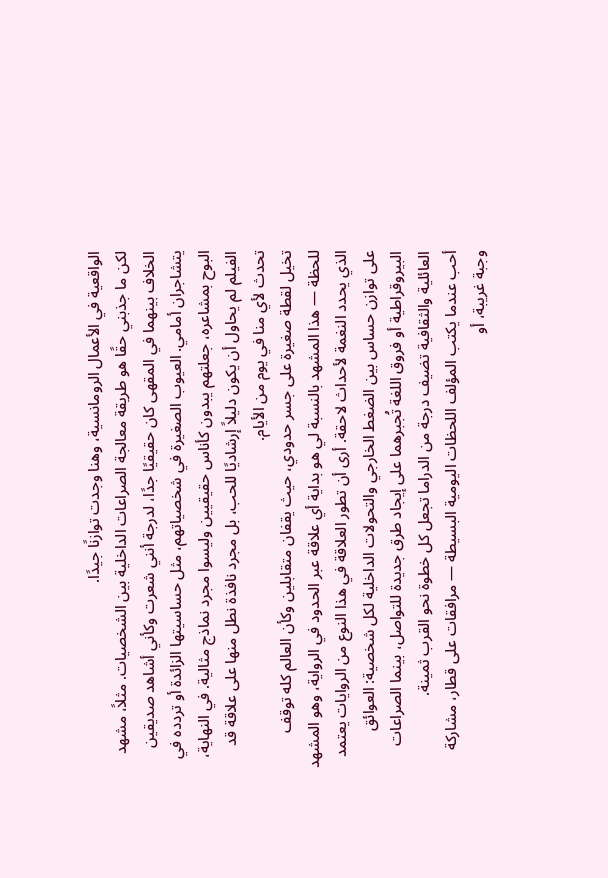الواقعية في الأعمال الرومانسية، وهنا وجدت توازنًا جيدًا.
لكن ما جذبني حقًا هو طريقة معالجة الصراعات الداخلية بين الشخصيات. مثلاً، مشهد الخلاف بينهما في المقهى كان حقيقيًا جدًا، لدرجة أنني شعرت وكأني أشاهد صديقين يتشاجران أمامي. العيوب الصغيرة في شخصياتهم، مثل حساسيتها الزائدة أو تردده في البوح بمشاعره، جعلتهم يبدون كأناس حقيقيين وليسوا مجرد نماذج مثالية. في النهاية، الفيلم لم يحاول أن يكون دليلاً إرشاديًا للحب، بل مجرد نافذة نطل منها على علاقة قد تحدث لأي منا في يوم من الأيام.
تخيل لقطة صغيرة على جسر حدودي، حيث يقفان متقابلين وكأن العالم كله توقف للحظة — هذا المشهد بالنسبة لي هو بداية أي علاقة عبر الحدود في الرواية، وهو المشهد الذي يحدد النغمة لأحداث لاحقة. أرى أن تطور العلاقة في هذا النوع من الروايات يعتمد على توازن حساس بين الضغط الخارجي والتحولات الداخلية لكل شخصية: العوائق البيروقراطية أو فروق اللغة تُجبرهما على إيجاد طرق جديدة للتواصل، بينما الصراعات العائلية والثقافية تضيف درجة من الدراما تجعل كل خطوة نحو القرب ثمينة.
أحب عندما يكتب المؤلف اللحظات اليومية البسيطة — مرافقات على قطار، مشاركة وجبة غريبة، أو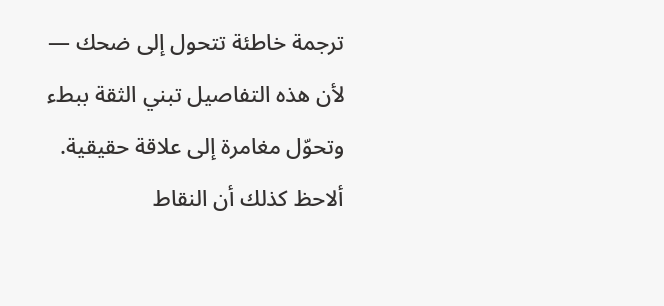ترجمة خاطئة تتحول إلى ضحك — لأن هذه التفاصيل تبني الثقة ببطء وتحوّل مغامرة إلى علاقة حقيقية. ألاحظ كذلك أن النقاط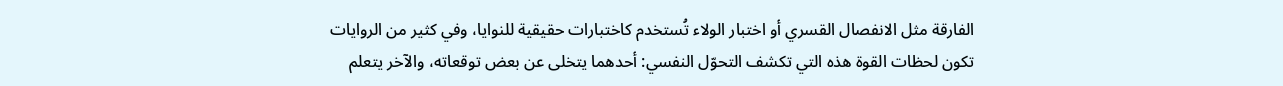الفارقة مثل الانفصال القسري أو اختبار الولاء تُستخدم كاختبارات حقيقية للنوايا، وفي كثير من الروايات تكون لحظات القوة هذه التي تكشف التحوّل النفسي: أحدهما يتخلى عن بعض توقعاته، والآخر يتعلم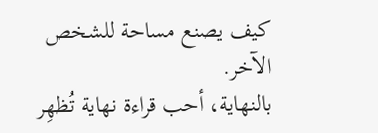كيف يصنع مساحة للشخص الآخر.
بالنهاية، أحب قراءة نهاية تُظهِر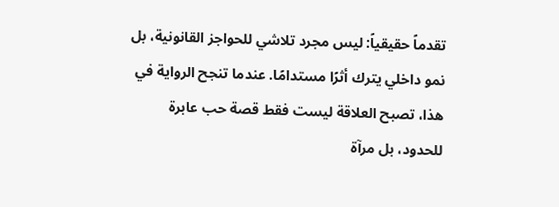تقدماً حقيقياً: ليس مجرد تلاشي للحواجز القانونية، بل نمو داخلي يترك أثرًا مستدامًا. عندما تنجح الرواية في هذا، تصبح العلاقة ليست فقط قصة حب عابرة للحدود، بل مرآة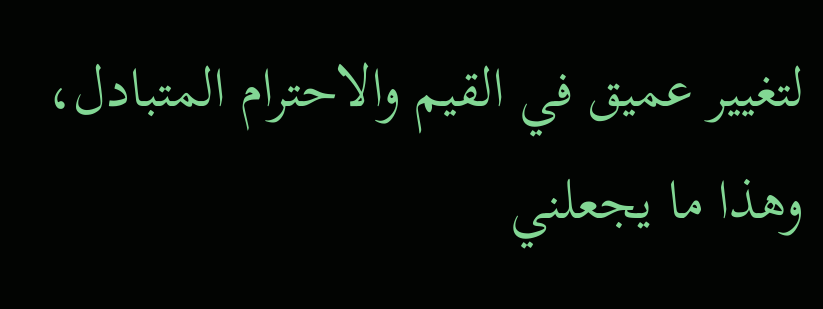لتغيير عميق في القيم والاحترام المتبادل، وهذا ما يجعلني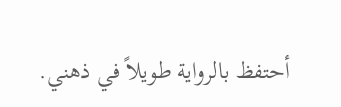أحتفظ بالرواية طويلاً في ذهني.